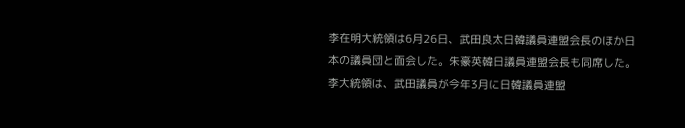李在明大統領は6月26日、武田良太日韓議員連盟会長のほか日本の議員団と面会した。朱豪英韓日議員連盟会長も同席した。
李大統領は、武田議員が今年3月に日韓議員連盟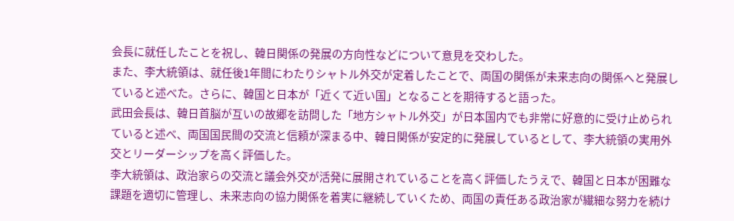会長に就任したことを祝し、韓日関係の発展の方向性などについて意見を交わした。
また、李大統領は、就任後1年間にわたりシャトル外交が定着したことで、両国の関係が未来志向の関係へと発展していると述べた。さらに、韓国と日本が「近くて近い国」となることを期待すると語った。
武田会長は、韓日首脳が互いの故郷を訪問した「地方シャトル外交」が日本国内でも非常に好意的に受け止められていると述べ、両国国民間の交流と信頼が深まる中、韓日関係が安定的に発展しているとして、李大統領の実用外交とリーダーシップを高く評価した。
李大統領は、政治家らの交流と議会外交が活発に展開されていることを高く評価したうえで、韓国と日本が困難な課題を適切に管理し、未来志向の協力関係を着実に継続していくため、両国の責任ある政治家が繊細な努力を続け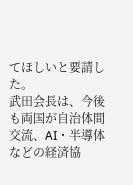てほしいと要請した。
武田会長は、今後も両国が自治体間交流、AI・半導体などの経済協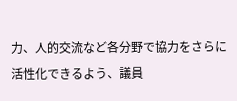力、人的交流など各分野で協力をさらに活性化できるよう、議員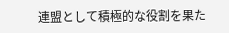連盟として積極的な役割を果た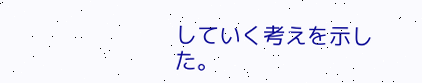していく考えを示した。